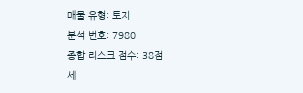매물 유형: 토지
분석 번호: 7980
종합 리스크 점수: 38점
세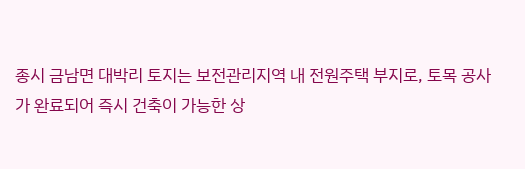종시 금남면 대박리 토지는 보전관리지역 내 전원주택 부지로, 토목 공사가 완료되어 즉시 건축이 가능한 상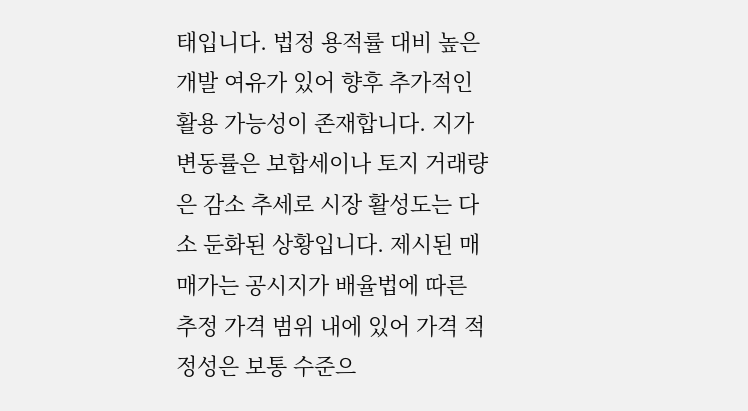태입니다. 법정 용적률 대비 높은 개발 여유가 있어 향후 추가적인 활용 가능성이 존재합니다. 지가변동률은 보합세이나 토지 거래량은 감소 추세로 시장 활성도는 다소 둔화된 상황입니다. 제시된 매매가는 공시지가 배율법에 따른 추정 가격 범위 내에 있어 가격 적정성은 보통 수준으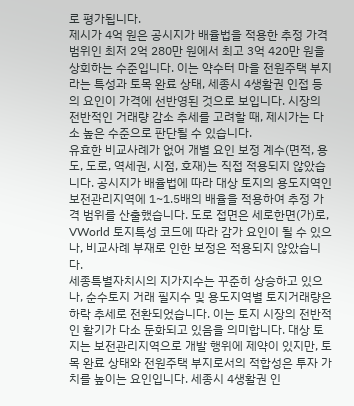로 평가됩니다.
제시가 4억 원은 공시지가 배율법을 적용한 추정 가격 범위인 최저 2억 280만 원에서 최고 3억 420만 원을 상회하는 수준입니다. 이는 약수터 마을 전원주택 부지라는 특성과 토목 완료 상태, 세종시 4생활권 인접 등의 요인이 가격에 선반영된 것으로 보입니다. 시장의 전반적인 거래량 감소 추세를 고려할 때, 제시가는 다소 높은 수준으로 판단될 수 있습니다.
유효한 비교사례가 없어 개별 요인 보정 계수(면적, 용도, 도로, 역세권, 시점, 호재)는 직접 적용되지 않았습니다. 공시지가 배율법에 따라 대상 토지의 용도지역인 보전관리지역에 1~1.5배의 배율을 적용하여 추정 가격 범위를 산출했습니다. 도로 접면은 세로한면(가)로, VWorld 토지특성 코드에 따라 감가 요인이 될 수 있으나, 비교사례 부재로 인한 보정은 적용되지 않았습니다.
세종특별자치시의 지가지수는 꾸준히 상승하고 있으나, 순수토지 거래 필지수 및 용도지역별 토지거래량은 하락 추세로 전환되었습니다. 이는 토지 시장의 전반적인 활기가 다소 둔화되고 있음을 의미합니다. 대상 토지는 보전관리지역으로 개발 행위에 제약이 있지만, 토목 완료 상태와 전원주택 부지로서의 적합성은 투자 가치를 높이는 요인입니다. 세종시 4생활권 인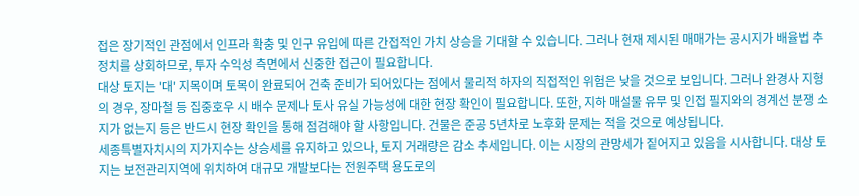접은 장기적인 관점에서 인프라 확충 및 인구 유입에 따른 간접적인 가치 상승을 기대할 수 있습니다. 그러나 현재 제시된 매매가는 공시지가 배율법 추정치를 상회하므로, 투자 수익성 측면에서 신중한 접근이 필요합니다.
대상 토지는 '대' 지목이며 토목이 완료되어 건축 준비가 되어있다는 점에서 물리적 하자의 직접적인 위험은 낮을 것으로 보입니다. 그러나 완경사 지형의 경우, 장마철 등 집중호우 시 배수 문제나 토사 유실 가능성에 대한 현장 확인이 필요합니다. 또한, 지하 매설물 유무 및 인접 필지와의 경계선 분쟁 소지가 없는지 등은 반드시 현장 확인을 통해 점검해야 할 사항입니다. 건물은 준공 5년차로 노후화 문제는 적을 것으로 예상됩니다.
세종특별자치시의 지가지수는 상승세를 유지하고 있으나, 토지 거래량은 감소 추세입니다. 이는 시장의 관망세가 짙어지고 있음을 시사합니다. 대상 토지는 보전관리지역에 위치하여 대규모 개발보다는 전원주택 용도로의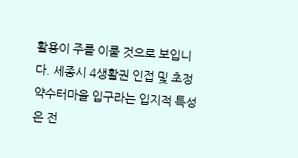활용이 주를 이룰 것으로 보입니다. 세종시 4생활권 인접 및 초정 약수터마을 입구라는 입지적 특성은 전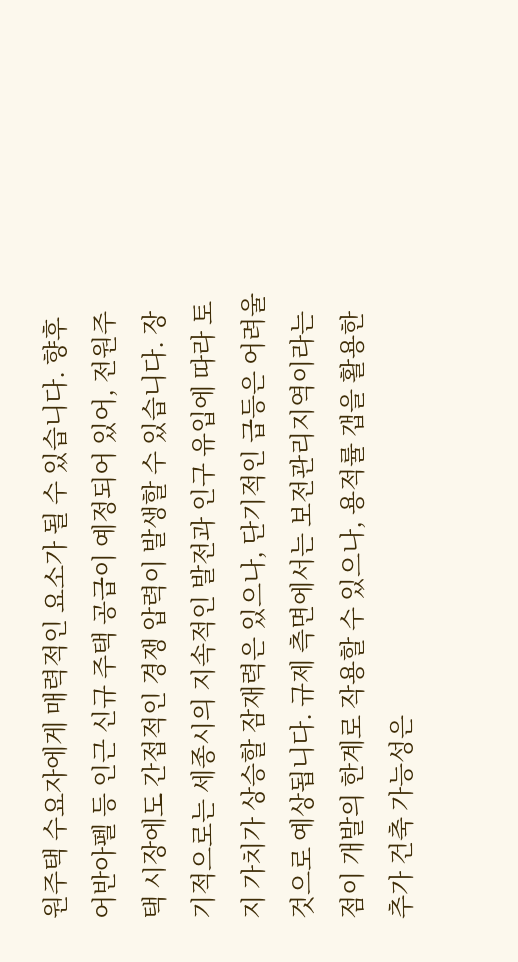원주택 수요자에게 매력적인 요소가 될 수 있습니다. 향후 어반아펠 등 인근 신규 주택 공급이 예정되어 있어, 전원주택 시장에도 간접적인 경쟁 압력이 발생할 수 있습니다. 장기적으로는 세종시의 지속적인 발전과 인구 유입에 따라 토지 가치가 상승할 잠재력은 있으나, 단기적인 급등은 어려울 것으로 예상됩니다. 규제 측면에서는 보전관리지역이라는 점이 개발의 한계로 작용할 수 있으나, 용적률 갭을 활용한 추가 건축 가능성은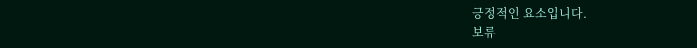긍정적인 요소입니다.
보류